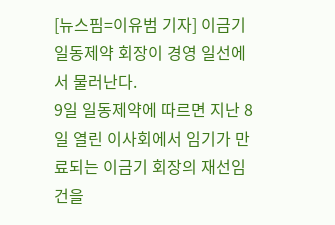[뉴스핌=이유범 기자] 이금기 일동제약 회장이 경영 일선에서 물러난다.
9일 일동제약에 따르면 지난 8일 열린 이사회에서 임기가 만료되는 이금기 회장의 재선임건을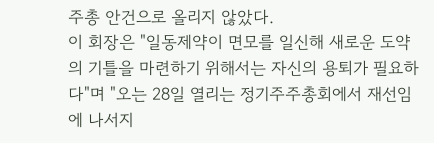주총 안건으로 올리지 않았다.
이 회장은 "일동제약이 면모를 일신해 새로운 도약의 기틀을 마련하기 위해서는 자신의 용퇴가 필요하다"며 "오는 28일 열리는 정기주주총회에서 재선임에 나서지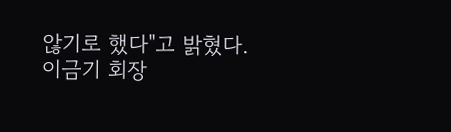않기로 했다"고 밝혔다.
이금기 회장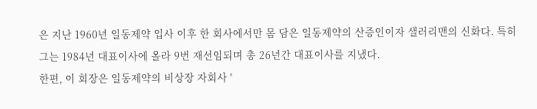은 지난 1960년 일동제약 입사 이후 한 회사에서만 몸 담은 일동제약의 산증인이자 샐러리맨의 신화다. 특히 그는 1984년 대표이사에 올라 9번 재선임되며 총 26년간 대표이사를 지냈다.
한편, 이 회장은 일동제약의 비상장 자회사 '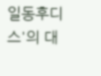일동후디스'의 대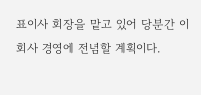표이사 회장을 맡고 있어 당분간 이 회사 경영에 전념할 계획이다.